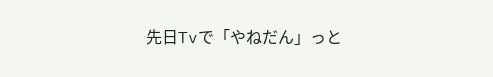先日Tvで「やねだん」っと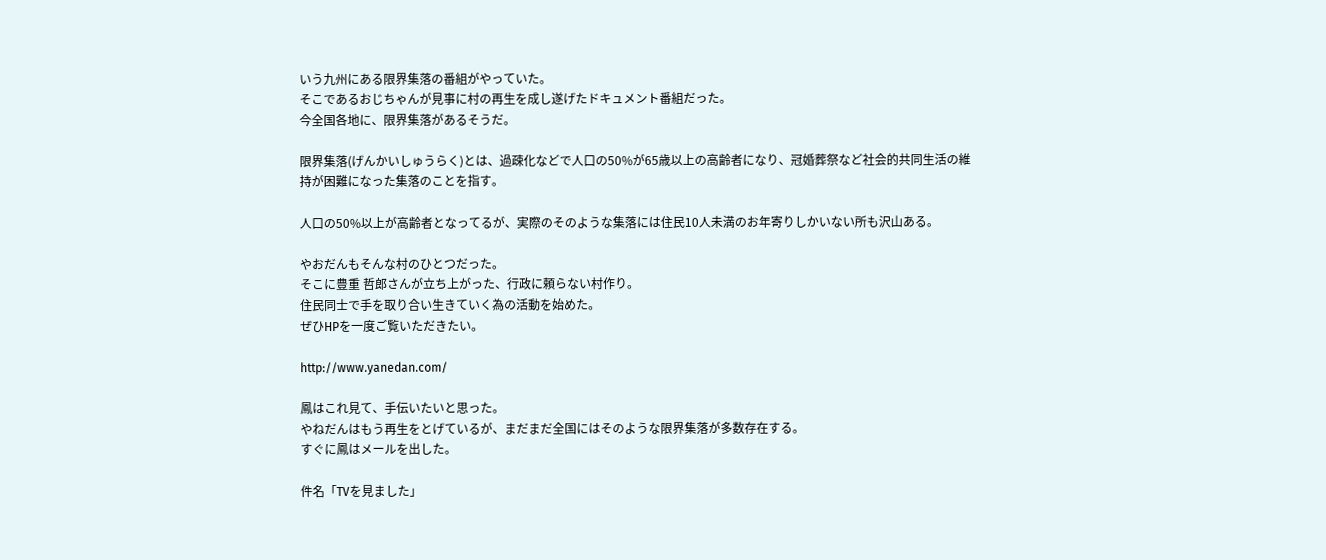いう九州にある限界集落の番組がやっていた。
そこであるおじちゃんが見事に村の再生を成し遂げたドキュメント番組だった。
今全国各地に、限界集落があるそうだ。

限界集落(げんかいしゅうらく)とは、過疎化などで人口の50%が65歳以上の高齢者になり、冠婚葬祭など社会的共同生活の維持が困難になった集落のことを指す。

人口の50%以上が高齢者となってるが、実際のそのような集落には住民10人未満のお年寄りしかいない所も沢山ある。

やおだんもそんな村のひとつだった。
そこに豊重 哲郎さんが立ち上がった、行政に頼らない村作り。
住民同士で手を取り合い生きていく為の活動を始めた。
ぜひHPを一度ご覧いただきたい。

http://www.yanedan.com/

鳳はこれ見て、手伝いたいと思った。
やねだんはもう再生をとげているが、まだまだ全国にはそのような限界集落が多数存在する。
すぐに鳳はメールを出した。

件名「TVを見ました」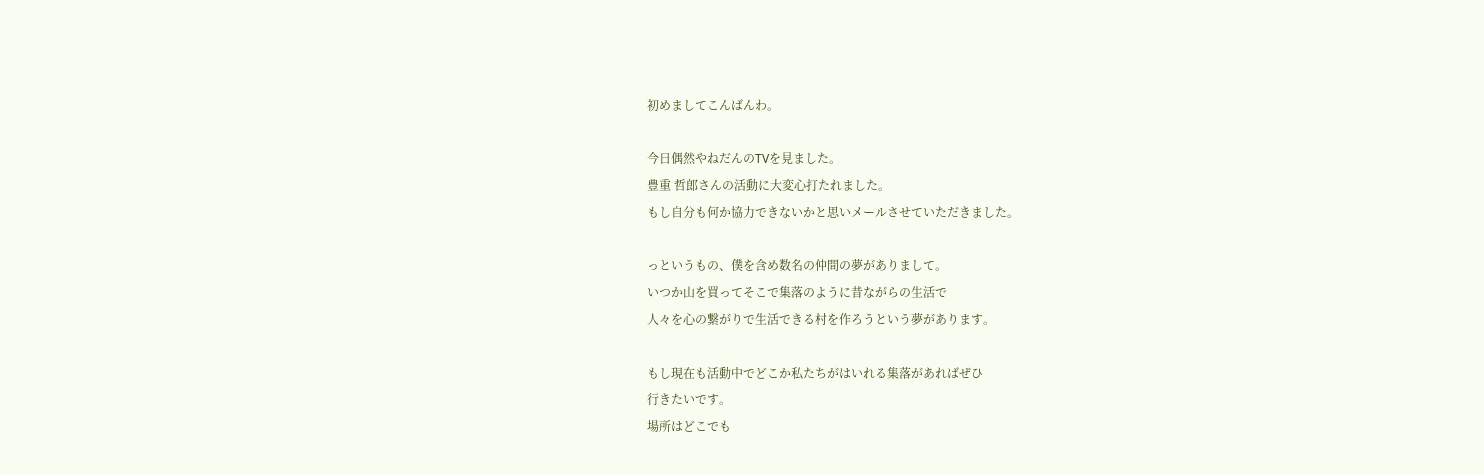初めましてこんばんわ。

今日偶然やねだんのTVを見ました。
豊重 哲郎さんの活動に大変心打たれました。
もし自分も何か協力できないかと思いメールさせていただきました。

っというもの、僕を含め数名の仲間の夢がありまして。
いつか山を買ってそこで集落のように昔ながらの生活で
人々を心の繋がりで生活できる村を作ろうという夢があります。

もし現在も活動中でどこか私たちがはいれる集落があればぜひ
行きたいです。
場所はどこでも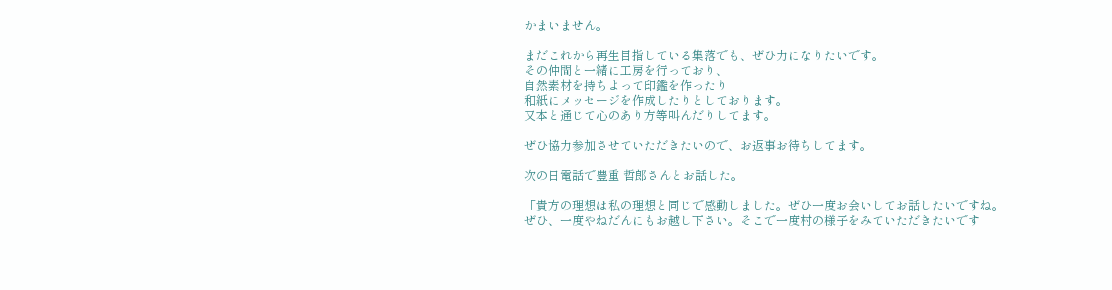かまいません。

まだこれから再生目指している集落でも、ぜひ力になりたいです。
その仲間と一緒に工房を行っており、
自然素材を持ちよって印鑑を作ったり
和紙にメッセージを作成したりとしております。
又本と通じて心のあり方等叫んだりしてます。

ぜひ協力参加させていただきたいので、お返事お待ちしてます。

次の日電話で豊重 哲郎さんとお話した。

「貴方の理想は私の理想と同じで感動しました。ぜひ一度お会いしてお話したいですね。
ぜひ、一度やねだんにもお越し下さい。そこで一度村の様子をみていただきたいです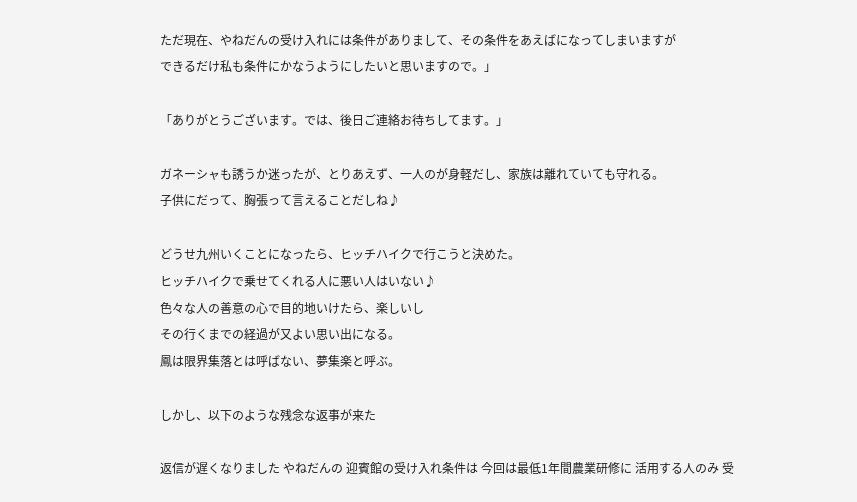ただ現在、やねだんの受け入れには条件がありまして、その条件をあえばになってしまいますが
できるだけ私も条件にかなうようにしたいと思いますので。」

「ありがとうございます。では、後日ご連絡お待ちしてます。」

ガネーシャも誘うか迷ったが、とりあえず、一人のが身軽だし、家族は離れていても守れる。
子供にだって、胸張って言えることだしね♪

どうせ九州いくことになったら、ヒッチハイクで行こうと決めた。
ヒッチハイクで乗せてくれる人に悪い人はいない♪
色々な人の善意の心で目的地いけたら、楽しいし
その行くまでの経過が又よい思い出になる。
鳳は限界集落とは呼ばない、夢集楽と呼ぶ。

しかし、以下のような残念な返事が来た

返信が遅くなりました やねだんの 迎賓館の受け入れ条件は 今回は最低1年間農業研修に 活用する人のみ 受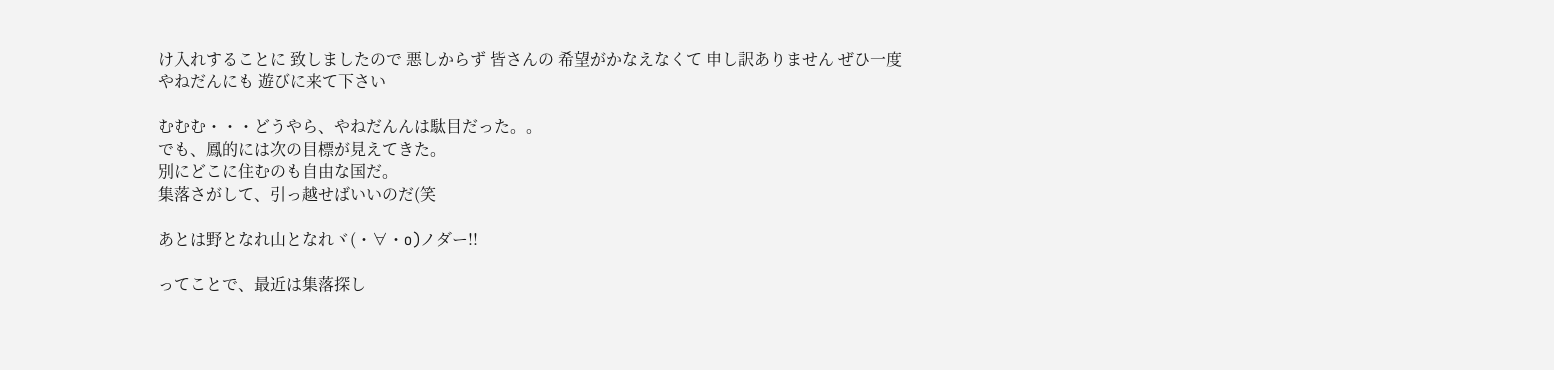け入れすることに 致しましたので 悪しからず 皆さんの 希望がかなえなくて 申し訳ありません ぜひ一度やねだんにも 遊びに来て下さい

むむむ・・・どうやら、やねだんんは駄目だった。。
でも、鳳的には次の目標が見えてきた。
別にどこに住むのも自由な国だ。
集落さがして、引っ越せばいいのだ(笑

あとは野となれ山となれヾ(・∀・o)ノダー!!

ってことで、最近は集落探し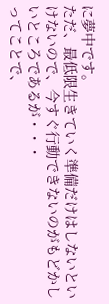に夢中です。
ただ、最低限生きていく準備だけはしないといけないので、今すぐ行動できないのがもどかしいところであるが・・・
ってことで、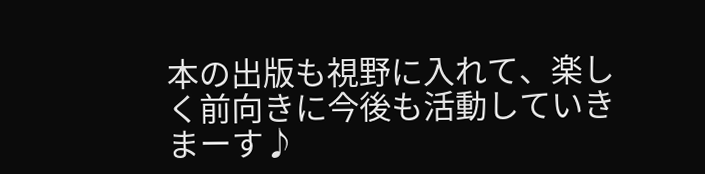本の出版も視野に入れて、楽しく前向きに今後も活動していきまーす♪